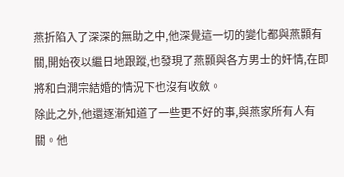燕折陷入了深深的無助之中,他深覺這一切的變化都與燕顥有關,開始夜以繼日地跟蹤,也發現了燕顥與各方男士的奸情,在即將和白澗宗結婚的情況下也沒有收斂。
除此之外,他還逐漸知道了一些更不好的事,與燕家所有人有關。他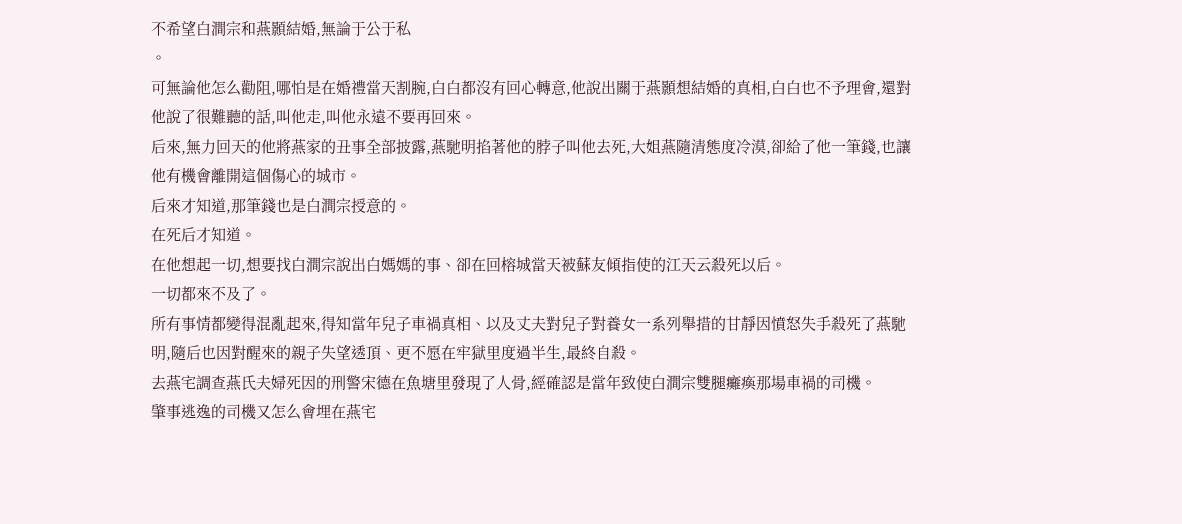不希望白澗宗和燕顥結婚,無論于公于私
。
可無論他怎么勸阻,哪怕是在婚禮當天割腕,白白都沒有回心轉意,他說出關于燕顥想結婚的真相,白白也不予理會,還對他說了很難聽的話,叫他走,叫他永遠不要再回來。
后來,無力回天的他將燕家的丑事全部披露,燕馳明掐著他的脖子叫他去死,大姐燕隨清態度冷漠,卻給了他一筆錢,也讓他有機會離開這個傷心的城市。
后來才知道,那筆錢也是白澗宗授意的。
在死后才知道。
在他想起一切,想要找白澗宗說出白媽媽的事、卻在回榕城當天被蘇友傾指使的江天云殺死以后。
一切都來不及了。
所有事情都變得混亂起來,得知當年兒子車禍真相、以及丈夫對兒子對養女一系列舉措的甘靜因憤怒失手殺死了燕馳明,隨后也因對醒來的親子失望透頂、更不愿在牢獄里度過半生,最終自殺。
去燕宅調查燕氏夫婦死因的刑警宋德在魚塘里發現了人骨,經確認是當年致使白澗宗雙腿癱瘓那場車禍的司機。
肇事逃逸的司機又怎么會埋在燕宅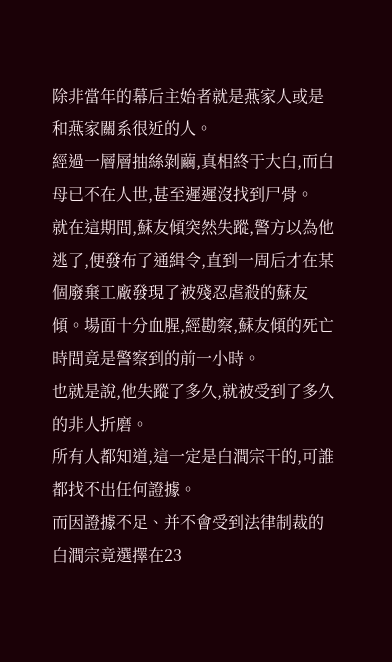除非當年的幕后主始者就是燕家人或是和燕家關系很近的人。
經過一層層抽絲剝繭,真相終于大白,而白母已不在人世,甚至遲遲沒找到尸骨。
就在這期間,蘇友傾突然失蹤,警方以為他逃了,便發布了通緝令,直到一周后才在某個廢棄工廠發現了被殘忍虐殺的蘇友傾。場面十分血腥,經勘察,蘇友傾的死亡時間竟是警察到的前一小時。
也就是說,他失蹤了多久,就被受到了多久的非人折磨。
所有人都知道,這一定是白澗宗干的,可誰都找不出任何證據。
而因證據不足、并不會受到法律制裁的白澗宗竟選擇在23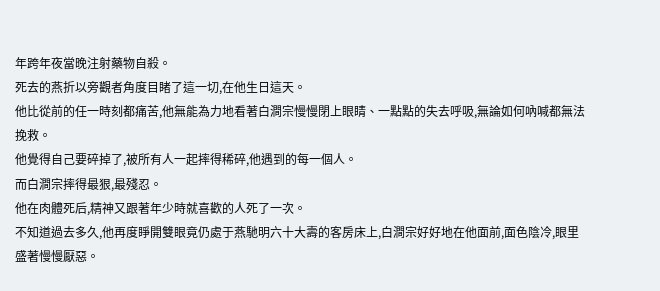年跨年夜當晚注射藥物自殺。
死去的燕折以旁觀者角度目睹了這一切,在他生日這天。
他比從前的任一時刻都痛苦,他無能為力地看著白澗宗慢慢閉上眼睛、一點點的失去呼吸,無論如何吶喊都無法挽救。
他覺得自己要碎掉了,被所有人一起摔得稀碎,他遇到的每一個人。
而白澗宗摔得最狠,最殘忍。
他在肉體死后,精神又跟著年少時就喜歡的人死了一次。
不知道過去多久,他再度睜開雙眼竟仍處于燕馳明六十大壽的客房床上,白澗宗好好地在他面前,面色陰冷,眼里盛著慢慢厭惡。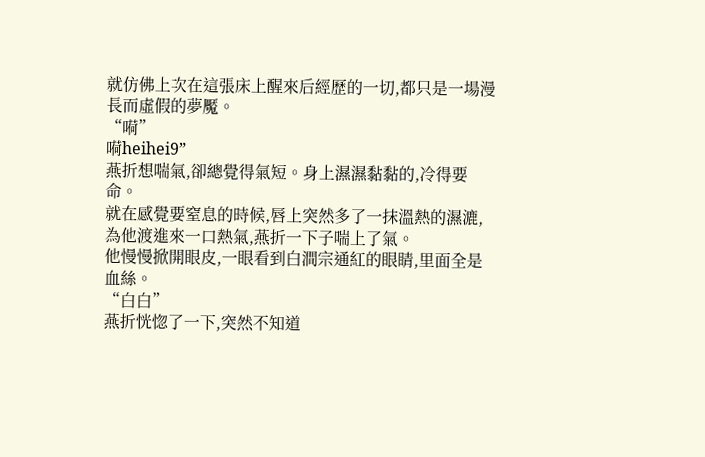就仿佛上次在這張床上醒來后經歷的一切,都只是一場漫長而虛假的夢魘。
“嗬”
嗬heihei9”
燕折想喘氣,卻總覺得氣短。身上濕濕黏黏的,冷得要命。
就在感覺要窒息的時候,唇上突然多了一抹溫熱的濕漉,為他渡進來一口熱氣,燕折一下子喘上了氣。
他慢慢掀開眼皮,一眼看到白澗宗通紅的眼睛,里面全是血絲。
“白白”
燕折恍惚了一下,突然不知道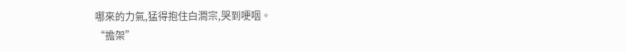哪來的力氣,猛得抱住白澗宗,哭到哽咽。
“擔架”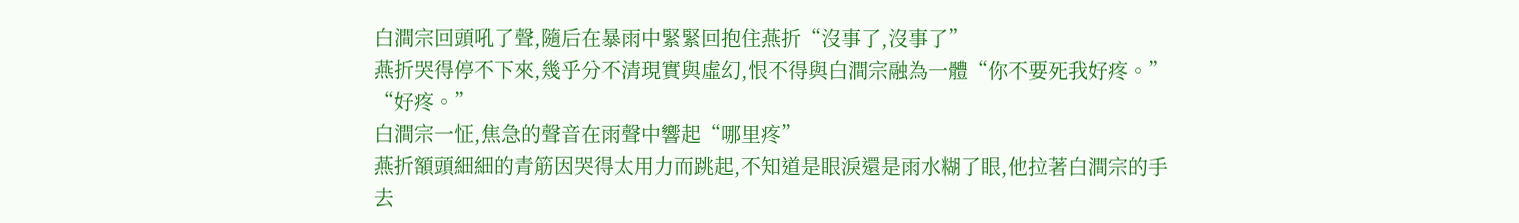白澗宗回頭吼了聲,隨后在暴雨中緊緊回抱住燕折“沒事了,沒事了”
燕折哭得停不下來,幾乎分不清現實與虛幻,恨不得與白澗宗融為一體“你不要死我好疼。”
“好疼。”
白澗宗一怔,焦急的聲音在雨聲中響起“哪里疼”
燕折額頭細細的青筋因哭得太用力而跳起,不知道是眼淚還是雨水糊了眼,他拉著白澗宗的手去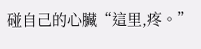碰自己的心臟“這里,疼。”